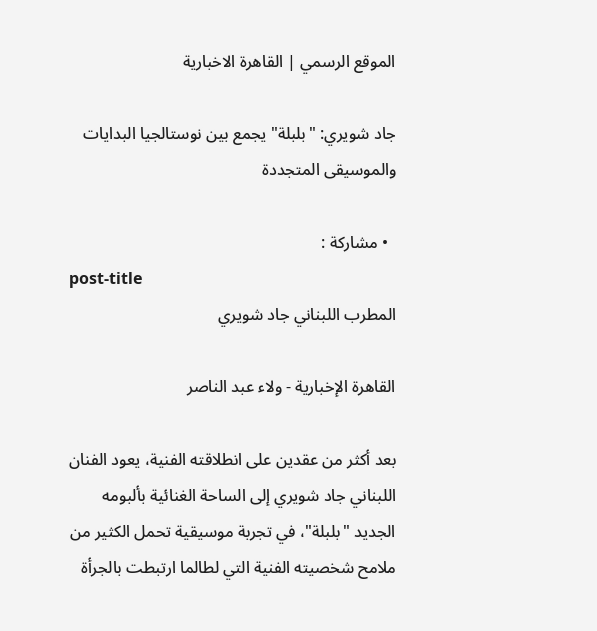الموقع الرسمي | القاهرة الاخبارية

جاد شويري: "بلبلة" يجمع بين نوستالجيا البدايات والموسيقى المتجددة

  • مشاركة :
post-title
المطرب اللبناني جاد شويري

القاهرة الإخبارية - ولاء عبد الناصر

بعد أكثر من عقدين على انطلاقته الفنية، يعود الفنان اللبناني جاد شويري إلى الساحة الغنائية بألبومه الجديد "بلبلة"، في تجربة موسيقية تحمل الكثير من ملامح شخصيته الفنية التي لطالما ارتبطت بالجرأة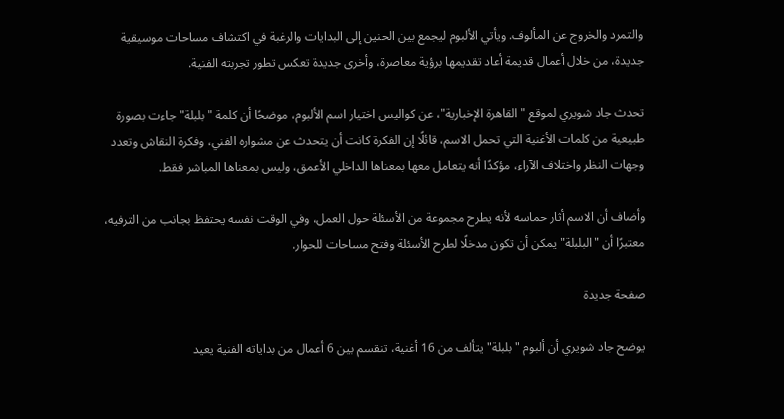والتمرد والخروج عن المألوف. ويأتي الألبوم ليجمع بين الحنين إلى البدايات والرغبة في اكتشاف مساحات موسيقية جديدة، من خلال أعمال قديمة أعاد تقديمها برؤية معاصرة، وأخرى جديدة تعكس تطور تجربته الفنية.

تحدث جاد شويري لموقع "القاهرة الإخبارية"، عن كواليس اختيار اسم الألبوم، موضحًا أن كلمة "بلبلة" جاءت بصورة طبيعية من كلمات الأغنية التي تحمل الاسم، قائلًا إن الفكرة كانت أن يتحدث عن مشواره الفني، وفكرة النقاش وتعدد وجهات النظر واختلاف الآراء، مؤكدًا أنه يتعامل معها بمعناها الداخلي الأعمق، وليس بمعناها المباشر فقط.

وأضاف أن الاسم أثار حماسه لأنه يطرح مجموعة من الأسئلة حول العمل، وفي الوقت نفسه يحتفظ بجانب من الترفيه، معتبرًا أن "البلبلة" يمكن أن تكون مدخلًا لطرح الأسئلة وفتح مساحات للحوار.

صفحة جديدة

يوضح جاد شويري أن ألبوم "بلبلة" يتألف من 16 أغنية، تنقسم بين 6 أعمال من بداياته الفنية يعيد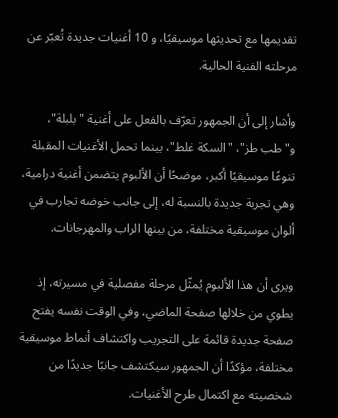تقديمها مع تحديثها موسيقيًا، و 10 أغنيات جديدة تُعبّر عن مرحلته الفنية الحالية.

وأشار إلى أن الجمهور تعرّف بالفعل على أغنية "بلبلة"، و"طب طز"، "السكة غلط"، بينما تحمل الأغنيات المقبلة تنوعًا موسيقيًا أكبر، موضحًا أن الألبوم يتضمن أغنية درامية، وهي تجربة جديدة بالنسبة له، إلى جانب خوضه تجارب في ألوان موسيقية مختلفة، من بينها الراب والمهرجانات.

ويرى أن هذا الألبوم يُمثّل مرحلة مفصلية في مسيرته، إذ يطوي من خلالها صفحة الماضي، وفي الوقت نفسه يفتح صفحة جديدة قائمة على التجريب واكتشاف أنماط موسيقية مختلفة، مؤكدًا أن الجمهور سيكتشف جانبًا جديدًا من شخصيته مع اكتمال طرح الأغنيات.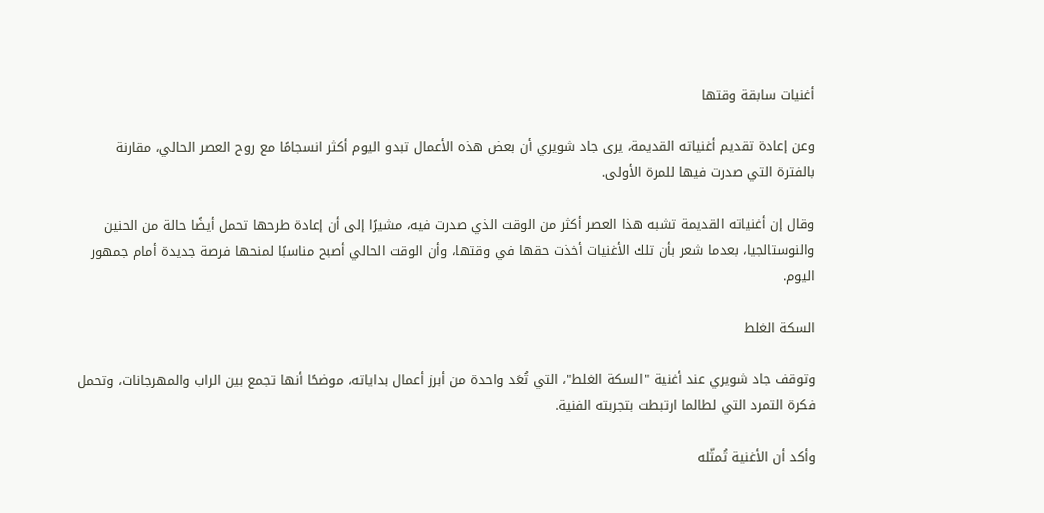أغنيات سابقة وقتها

وعن إعادة تقديم أغنياته القديمة، يرى جاد شويري أن بعض هذه الأعمال تبدو اليوم أكثر انسجامًا مع روح العصر الحالي، مقارنة بالفترة التي صدرت فيها للمرة الأولى.

وقال إن أغنياته القديمة تشبه هذا العصر أكثر من الوقت الذي صدرت فيه، مشيرًا إلى أن إعادة طرحها تحمل أيضًا حالة من الحنين والنوستالجيا، بعدما شعر بأن تلك الأغنيات أخذت حقها في وقتها، وأن الوقت الحالي أصبح مناسبًا لمنحها فرصة جديدة أمام جمهور اليوم.

السكة الغلط

وتوقف جاد شويري عند أغنية "السكة الغلط"، التي تُعَد واحدة من أبرز أعمال بداياته، موضحًا أنها تجمع بين الراب والمهرجانات، وتحمل فكرة التمرد التي لطالما ارتبطت بتجربته الفنية.

وأكد أن الأغنية تُمثّله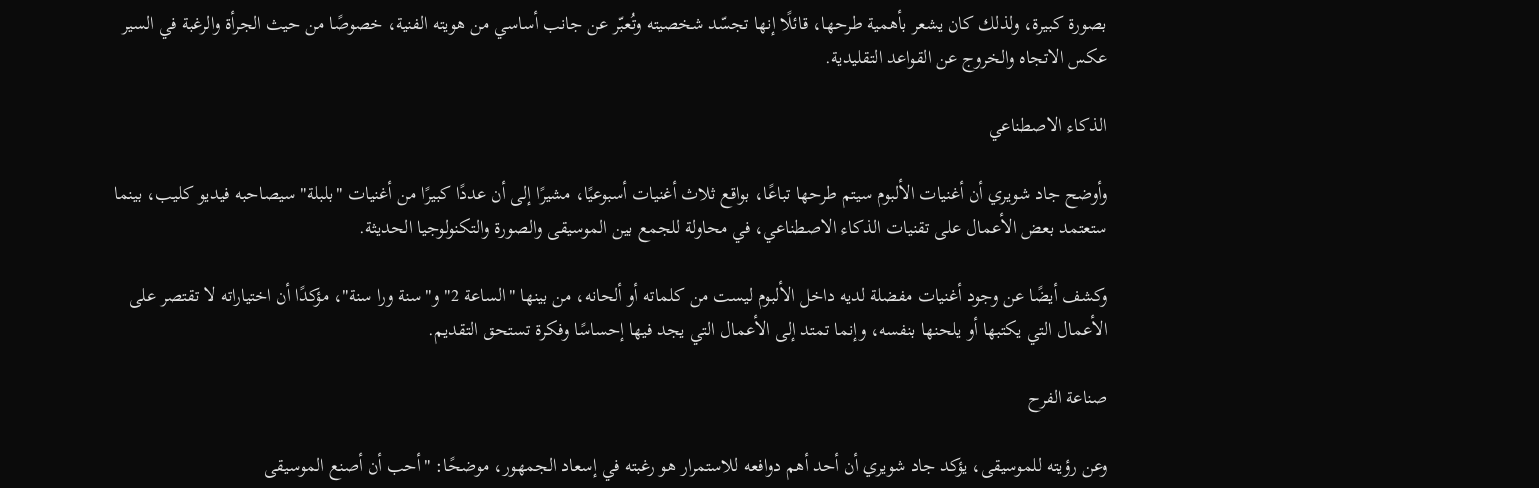بصورة كبيرة، ولذلك كان يشعر بأهمية طرحها، قائلًا إنها تجسّد شخصيته وتُعبّر عن جانب أساسي من هويته الفنية، خصوصًا من حيث الجرأة والرغبة في السير عكس الاتجاه والخروج عن القواعد التقليدية.

الذكاء الاصطناعي

وأوضح جاد شويري أن أغنيات الألبوم سيتم طرحها تباعًا، بواقع ثلاث أغنيات أسبوعيًا، مشيرًا إلى أن عددًا كبيرًا من أغنيات "بلبلة" سيصاحبه فيديو كليب، بينما ستعتمد بعض الأعمال على تقنيات الذكاء الاصطناعي، في محاولة للجمع بين الموسيقى والصورة والتكنولوجيا الحديثة.

وكشف أيضًا عن وجود أغنيات مفضلة لديه داخل الألبوم ليست من كلماته أو ألحانه، من بينها "الساعة 2" و"سنة ورا سنة"، مؤكدًا أن اختياراته لا تقتصر على الأعمال التي يكتبها أو يلحنها بنفسه، وإنما تمتد إلى الأعمال التي يجد فيها إحساسًا وفكرة تستحق التقديم.

صناعة الفرح

وعن رؤيته للموسيقى، يؤكد جاد شويري أن أحد أهم دوافعه للاستمرار هو رغبته في إسعاد الجمهور، موضحًا: "أحب أن أصنع الموسيقى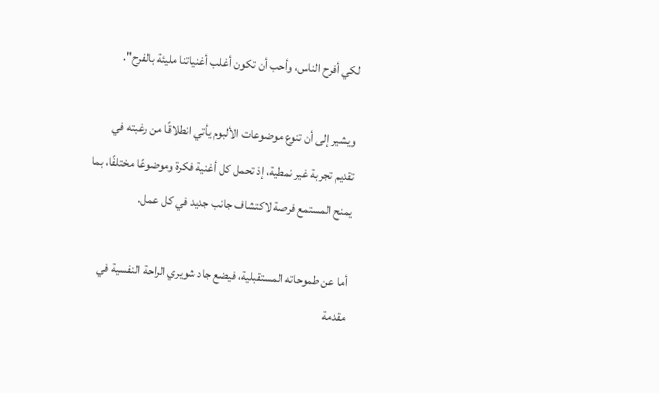لكي أفرح الناس، وأحب أن تكون أغلب أغنياتنا مليئة بالفرح".

ويشير إلى أن تنوع موضوعات الألبوم يأتي انطلاقًا من رغبته في تقديم تجربة غير نمطية، إذ تحمل كل أغنية فكرة وموضوعًا مختلفًا، بما يمنح المستمع فرصة لاكتشاف جانب جديد في كل عمل.

أما عن طموحاته المستقبلية، فيضع جاد شويري الراحة النفسية في مقدمة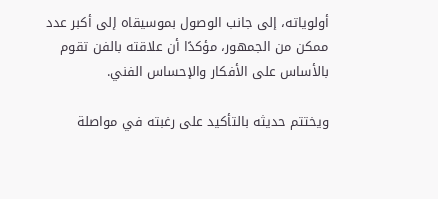أولوياته، إلى جانب الوصول بموسيقاه إلى أكبر عدد ممكن من الجمهور، مؤكدًا أن علاقته بالفن تقوم بالأساس على الأفكار والإحساس الفني.

ويختتم حديثه بالتأكيد على رغبته في مواصلة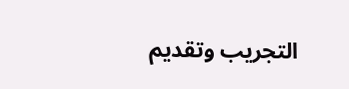التجريب وتقديم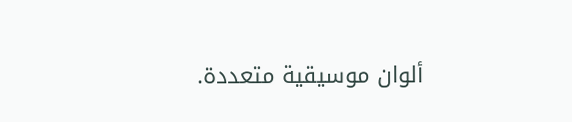ألوان موسيقية متعددة.